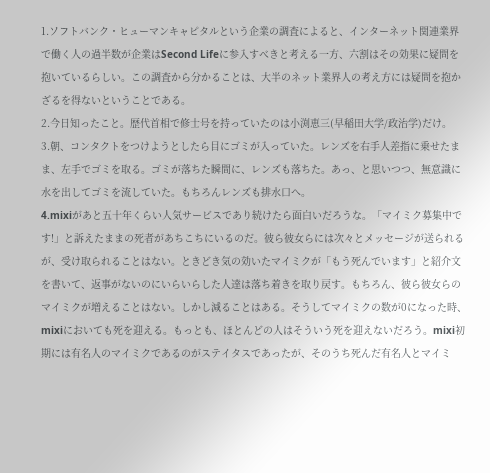1.ソフトバンク・ヒューマンキャピタルという企業の調査によると、インターネット関連業界で働く人の過半数が企業はSecond Lifeに参入すべきと考える一方、六割はその効果に疑問を抱いているらしい。この調査から分かることは、大半のネット業界人の考え方には疑問を抱かざるを得ないということである。
2.今日知ったこと。歴代首相で修士号を持っていたのは小渕恵三(早稲田大学/政治学)だけ。
3.朝、コンタクトをつけようとしたら目にゴミが入っていた。レンズを右手人差指に乗せたまま、左手でゴミを取る。ゴミが落ちた瞬間に、レンズも落ちた。あっ、と思いつつ、無意識に水を出してゴミを流していた。もちろんレンズも排水口へ。
4.mixiがあと五十年くらい人気サービスであり続けたら面白いだろうな。「マイミク募集中です!」と訴えたままの死者があちこちにいるのだ。彼ら彼女らには次々とメッセージが送られるが、受け取られることはない。ときどき気の効いたマイミクが「もう死んでいます」と紹介文を書いて、返事がないのにいらいらした人達は落ち着きを取り戻す。もちろん、彼ら彼女らのマイミクが増えることはない。しかし減ることはある。そうしてマイミクの数が0になった時、mixiにおいても死を迎える。もっとも、ほとんどの人はそういう死を迎えないだろう。mixi初期には有名人のマイミクであるのがステイタスであったが、そのうち死んだ有名人とマイミ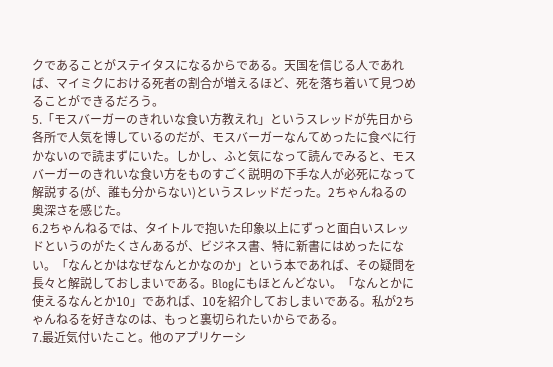クであることがステイタスになるからである。天国を信じる人であれば、マイミクにおける死者の割合が増えるほど、死を落ち着いて見つめることができるだろう。
5.「モスバーガーのきれいな食い方教えれ」というスレッドが先日から各所で人気を博しているのだが、モスバーガーなんてめったに食べに行かないので読まずにいた。しかし、ふと気になって読んでみると、モスバーガーのきれいな食い方をものすごく説明の下手な人が必死になって解説する(が、誰も分からない)というスレッドだった。2ちゃんねるの奥深さを感じた。
6.2ちゃんねるでは、タイトルで抱いた印象以上にずっと面白いスレッドというのがたくさんあるが、ビジネス書、特に新書にはめったにない。「なんとかはなぜなんとかなのか」という本であれば、その疑問を長々と解説しておしまいである。Blogにもほとんどない。「なんとかに使えるなんとか10」であれば、10を紹介しておしまいである。私が2ちゃんねるを好きなのは、もっと裏切られたいからである。
7.最近気付いたこと。他のアプリケーシ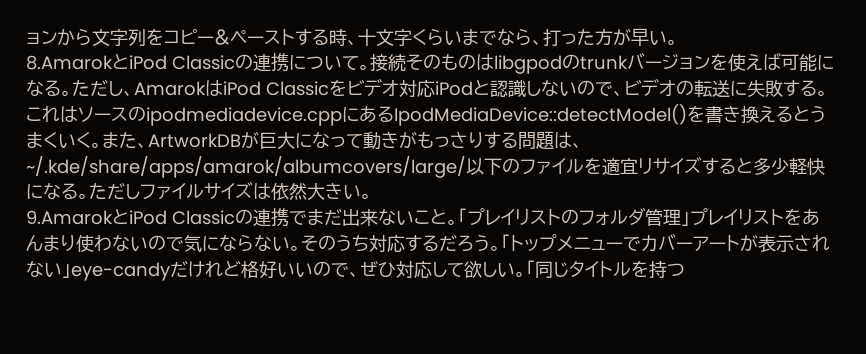ョンから文字列をコピー&ペーストする時、十文字くらいまでなら、打った方が早い。
8.AmarokとiPod Classicの連携について。接続そのものはlibgpodのtrunkバージョンを使えば可能になる。ただし、AmarokはiPod Classicをビデオ対応iPodと認識しないので、ビデオの転送に失敗する。これはソースのipodmediadevice.cppにあるIpodMediaDevice::detectModel()を書き換えるとうまくいく。また、ArtworkDBが巨大になって動きがもっさりする問題は、~/.kde/share/apps/amarok/albumcovers/large/以下のファイルを適宜リサイズすると多少軽快になる。ただしファイルサイズは依然大きい。
9.AmarokとiPod Classicの連携でまだ出来ないこと。「プレイリストのフォルダ管理」プレイリストをあんまり使わないので気にならない。そのうち対応するだろう。「トップメニューでカバーアートが表示されない」eye-candyだけれど格好いいので、ぜひ対応して欲しい。「同じタイトルを持つ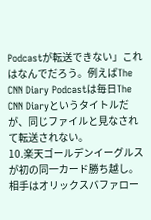Podcastが転送できない」これはなんでだろう。例えばThe CNN Diary Podcastは毎日The CNN Diaryというタイトルだが、同じファイルと見なされて転送されない。
10.楽天ゴールデンイーグルスが初の同一カード勝ち越し。相手はオリックスバファロー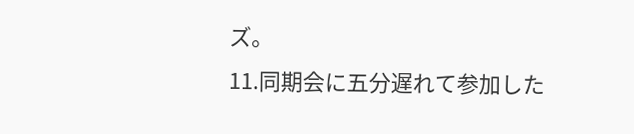ズ。
11.同期会に五分遅れて参加した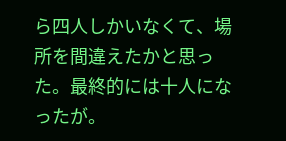ら四人しかいなくて、場所を間違えたかと思った。最終的には十人になったが。